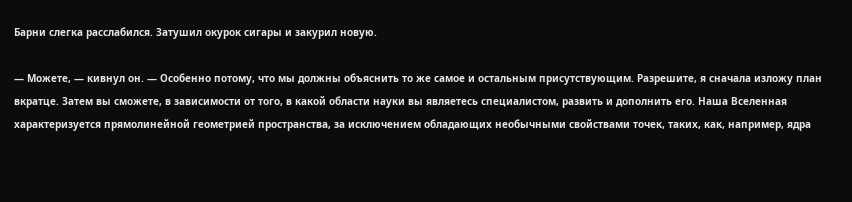Барни слегка расслабился. Затушил окурок сигары и закурил новую.

— Можете, — кивнул он. — Особенно потому, что мы должны объяснить то же самое и остальным присутствующим. Разрешите, я сначала изложу план вкратце. Затем вы сможете, в зависимости от того, в какой области науки вы являетесь специалистом, развить и дополнить его. Наша Вселенная характеризуется прямолинейной геометрией пространства, за исключением обладающих необычными свойствами точек, таких, как, например, ядра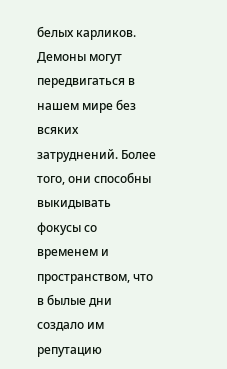белых карликов. Демоны могут передвигаться в нашем мире без всяких затруднений. Более того, они способны выкидывать фокусы со временем и пространством, что в былые дни создало им репутацию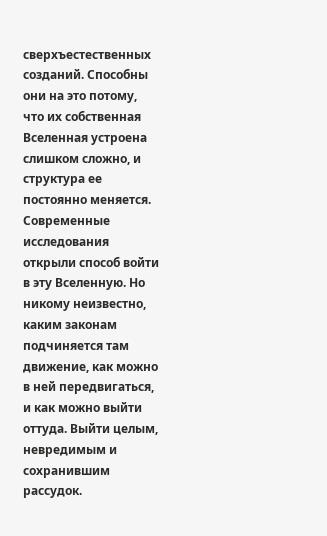сверхъестественных созданий. Способны они на это потому, что их собственная Вселенная устроена слишком сложно, и структура ее постоянно меняется. Современные исследования открыли способ войти в эту Вселенную. Но никому неизвестно, каким законам подчиняется там движение, как можно в ней передвигаться, и как можно выйти оттуда. Выйти целым, невредимым и сохранившим рассудок.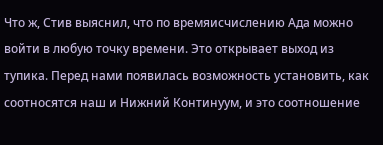Что ж, Стив выяснил, что по времяисчислению Ада можно войти в любую точку времени. Это открывает выход из тупика. Перед нами появилась возможность установить, как соотносятся наш и Нижний Континуум, и это соотношение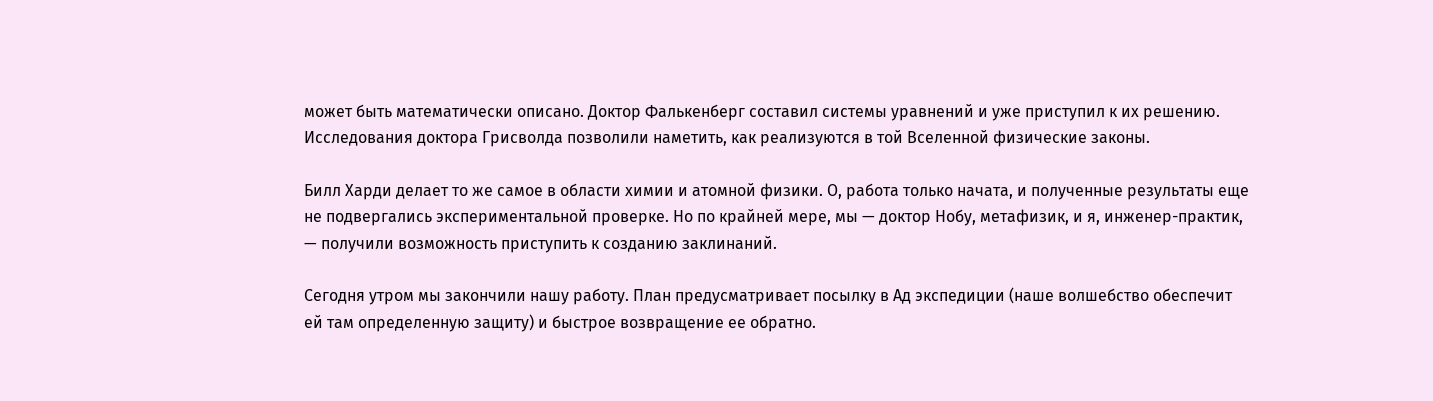может быть математически описано. Доктор Фалькенберг составил системы уравнений и уже приступил к их решению. Исследования доктора Грисволда позволили наметить, как реализуются в той Вселенной физические законы.

Билл Харди делает то же самое в области химии и атомной физики. О, работа только начата, и полученные результаты еще не подвергались экспериментальной проверке. Но по крайней мере, мы — доктор Нобу, метафизик, и я, инженер-практик, — получили возможность приступить к созданию заклинаний.

Сегодня утром мы закончили нашу работу. План предусматривает посылку в Ад экспедиции (наше волшебство обеспечит ей там определенную защиту) и быстрое возвращение ее обратно.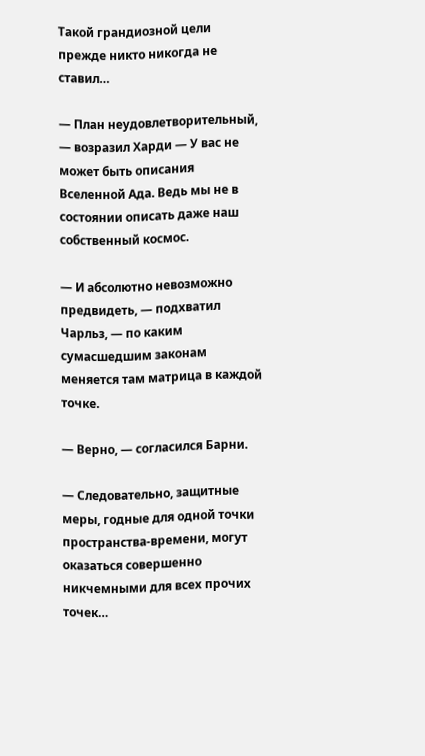Такой грандиозной цели прежде никто никогда не ставил…

— План неудовлетворительный, — возразил Харди — У вас не может быть описания Вселенной Ада. Ведь мы не в состоянии описать даже наш собственный космос.

— И абсолютно невозможно предвидеть, — подхватил Чарльз, — по каким сумасшедшим законам меняется там матрица в каждой точке.

— Верно, — согласился Барни.

— Следовательно, защитные меры, годные для одной точки пространства-времени, могут оказаться совершенно никчемными для всех прочих точек…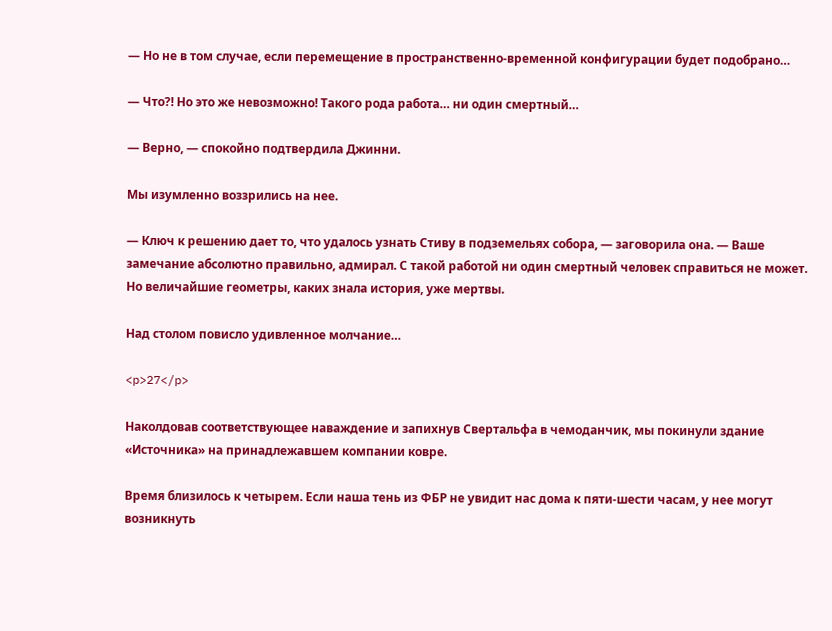— Но не в том случае, если перемещение в пространственно-временной конфигурации будет подобрано…

— Что?! Но это же невозможно! Такого рода работа… ни один смертный…

— Верно, — спокойно подтвердила Джинни.

Мы изумленно воззрились на нее.

— Ключ к решению дает то, что удалось узнать Стиву в подземельях собора, — заговорила она. — Ваше замечание абсолютно правильно, адмирал. С такой работой ни один смертный человек справиться не может. Но величайшие геометры, каких знала история, уже мертвы.

Над столом повисло удивленное молчание…

<p>27</p>

Наколдовав соответствующее наваждение и запихнув Свертальфа в чемоданчик, мы покинули здание «Источника» на принадлежавшем компании ковре.

Время близилось к четырем. Если наша тень из ФБР не увидит нас дома к пяти-шести часам, у нее могут возникнуть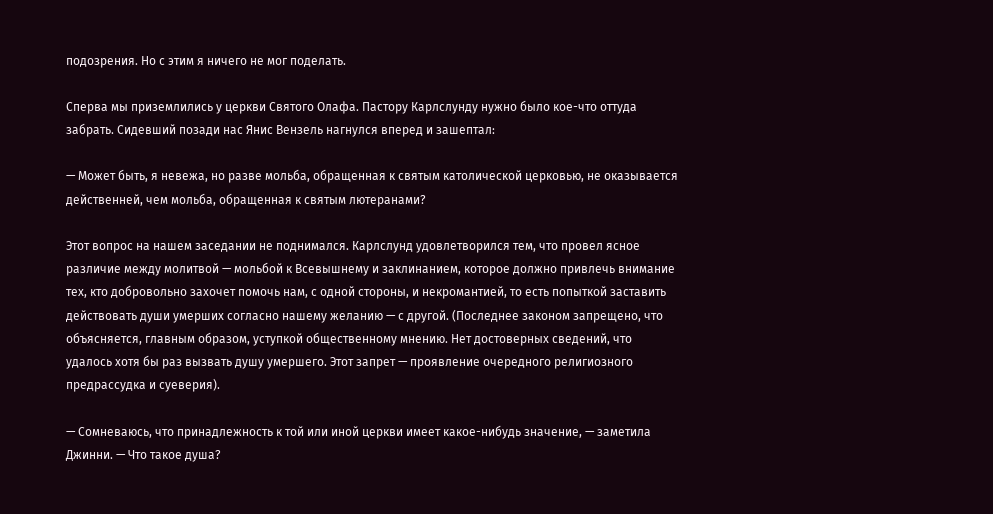подозрения. Но с этим я ничего не мог поделать.

Сперва мы приземлились у церкви Святого Олафа. Пастору Карлслунду нужно было кое-что оттуда забрать. Сидевший позади нас Янис Вензель нагнулся вперед и зашептал:

— Может быть, я невежа, но разве мольба, обращенная к святым католической церковью, не оказывается действенней, чем мольба, обращенная к святым лютеранами?

Этот вопрос на нашем заседании не поднимался. Карлслунд удовлетворился тем, что провел ясное различие между молитвой — мольбой к Всевышнему и заклинанием, которое должно привлечь внимание тех, кто добровольно захочет помочь нам, с одной стороны, и некромантией, то есть попыткой заставить действовать души умерших согласно нашему желанию — с другой. (Последнее законом запрещено, что объясняется, главным образом, уступкой общественному мнению. Нет достоверных сведений, что удалось хотя бы раз вызвать душу умершего. Этот запрет — проявление очередного религиозного предрассудка и суеверия).

— Сомневаюсь, что принадлежность к той или иной церкви имеет какое-нибудь значение, — заметила Джинни. — Что такое душа?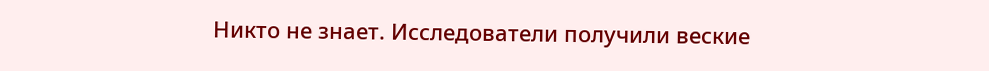Никто не знает. Исследователи получили веские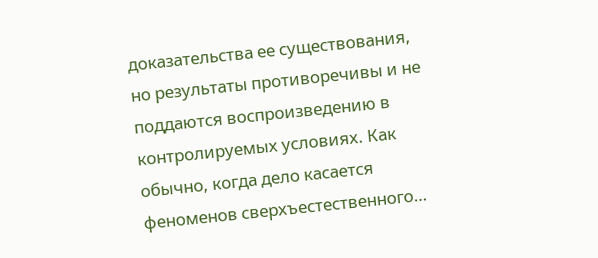доказательства ее существования, но результаты противоречивы и не поддаются воспроизведению в контролируемых условиях. Как обычно, когда дело касается феноменов сверхъестественного…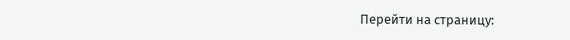Перейти на страницу: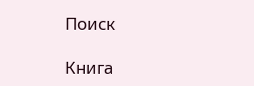Поиск

Книга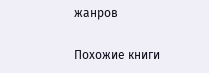жанров

Похожие книги